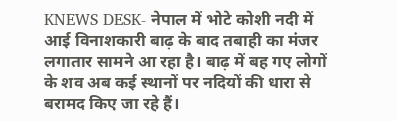KNEWS DESK- नेपाल में भोटे कोशी नदी में आई विनाशकारी बाढ़ के बाद तबाही का मंजर लगातार सामने आ रहा है। बाढ़ में बह गए लोगों के शव अब कई स्थानों पर नदियों की धारा से बरामद किए जा रहे हैं।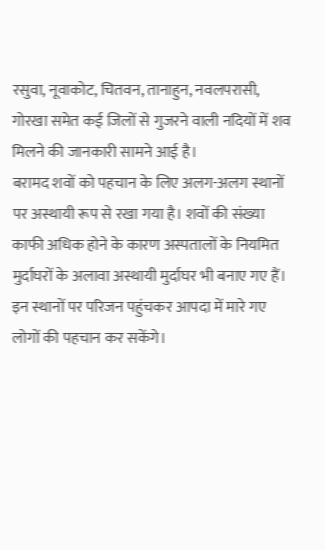रसुवा, नूवाकोट, चितवन, तानाहुन, नवलपरासी, गोरखा समेत कई जिलों से गुजरने वाली नदियों में शव मिलने की जानकारी सामने आई है।
बरामद शवों को पहचान के लिए अलग-अलग स्थानों पर अस्थायी रूप से रखा गया है। शवों की संख्या काफी अधिक होने के कारण अस्पतालों के नियमित मुर्दाघरों के अलावा अस्थायी मुर्दाघर भी बनाए गए हैं। इन स्थानों पर परिजन पहुंचकर आपदा में मारे गए लोगों की पहचान कर सकेंगे।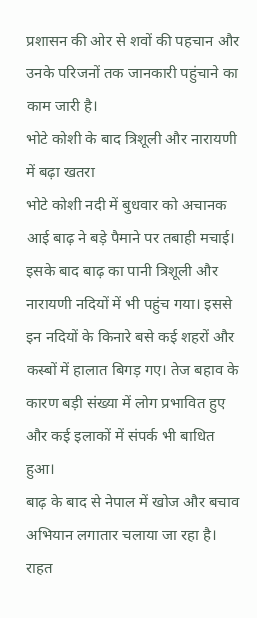प्रशासन की ओर से शवों की पहचान और उनके परिजनों तक जानकारी पहुंचाने का काम जारी है।
भोटे कोशी के बाद त्रिशूली और नारायणी में बढ़ा खतरा
भोटे कोशी नदी में बुधवार को अचानक आई बाढ़ ने बड़े पैमाने पर तबाही मचाई। इसके बाद बाढ़ का पानी त्रिशूली और नारायणी नदियों में भी पहुंच गया। इससे इन नदियों के किनारे बसे कई शहरों और कस्बों में हालात बिगड़ गए। तेज बहाव के कारण बड़ी संख्या में लोग प्रभावित हुए और कई इलाकों में संपर्क भी बाधित हुआ।
बाढ़ के बाद से नेपाल में खोज और बचाव अभियान लगातार चलाया जा रहा है। राहत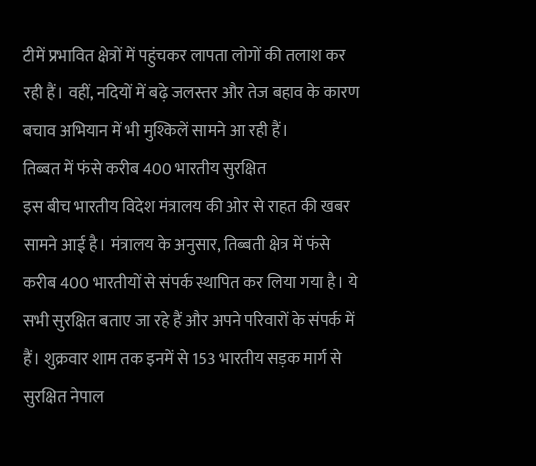टीमें प्रभावित क्षेत्रों में पहुंचकर लापता लोगों की तलाश कर रही हैं। वहीं, नदियों में बढ़े जलस्तर और तेज बहाव के कारण बचाव अभियान में भी मुश्किलें सामने आ रही हैं।
तिब्बत में फंसे करीब 400 भारतीय सुरक्षित
इस बीच भारतीय विदेश मंत्रालय की ओर से राहत की खबर सामने आई है। मंत्रालय के अनुसार, तिब्बती क्षेत्र में फंसे करीब 400 भारतीयों से संपर्क स्थापित कर लिया गया है। ये सभी सुरक्षित बताए जा रहे हैं और अपने परिवारों के संपर्क में हैं। शुक्रवार शाम तक इनमें से 153 भारतीय सड़क मार्ग से सुरक्षित नेपाल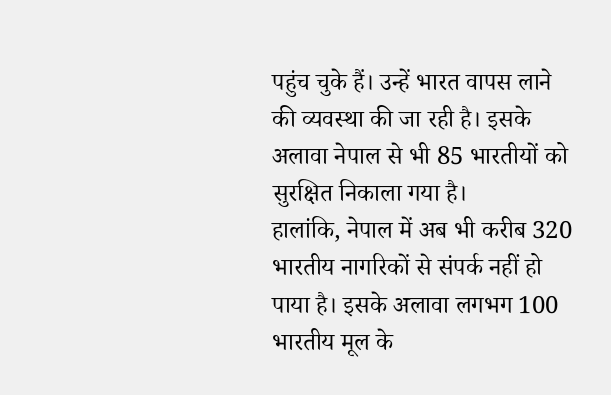पहुंच चुके हैं। उन्हें भारत वापस लाने की व्यवस्था की जा रही है। इसके अलावा नेपाल से भी 85 भारतीयों को सुरक्षित निकाला गया है।
हालांकि, नेपाल में अब भी करीब 320 भारतीय नागरिकों से संपर्क नहीं हो पाया है। इसके अलावा लगभग 100 भारतीय मूल के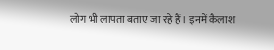लोग भी लापता बताए जा रहे हैं। इनमें कैलाश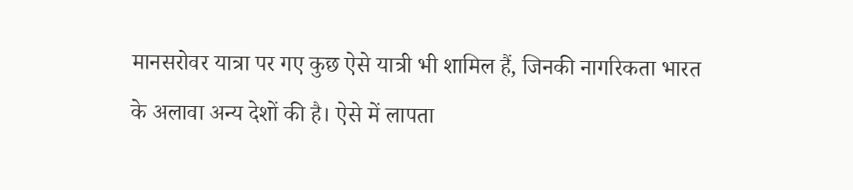मानसरोवर यात्रा पर गए कुछ ऐसे यात्री भी शामिल हैं, जिनकी नागरिकता भारत के अलावा अन्य देशों की है। ऐसे में लापता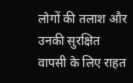लोगों की तलाश और उनकी सुरक्षित वापसी के लिए राहत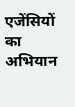एजेंसियों का अभियान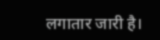लगातार जारी है।